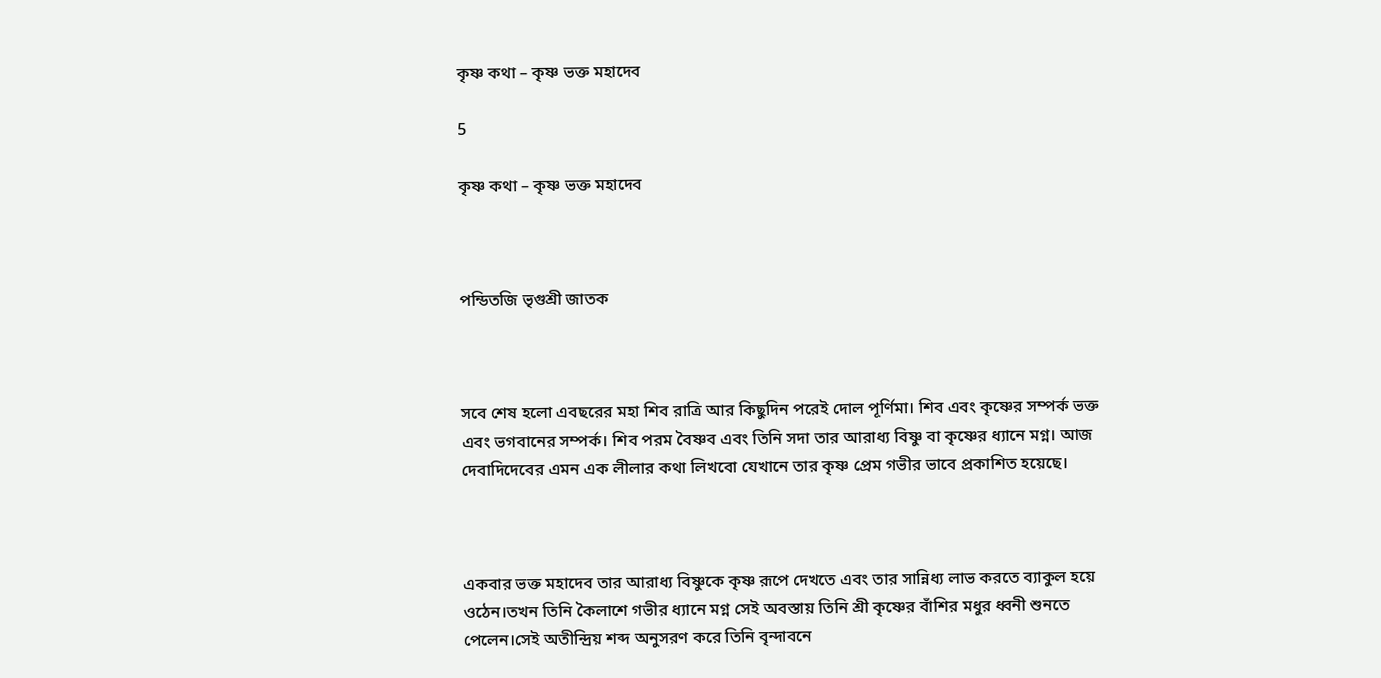কৃষ্ণ কথা – কৃষ্ণ ভক্ত মহাদেব

5

কৃষ্ণ কথা – কৃষ্ণ ভক্ত মহাদেব



পন্ডিতজি ভৃগুশ্রী জাতক



সবে শেষ হলো এবছরের মহা শিব রাত্রি আর কিছুদিন পরেই দোল পূর্ণিমা। শিব এবং কৃষ্ণের সম্পর্ক ভক্ত এবং ভগবানের সম্পর্ক। শিব পরম বৈষ্ণব এবং তিনি সদা তার আরাধ্য বিষ্ণু বা কৃষ্ণের ধ্যানে মগ্ন। আজ দেবাদিদেবের এমন এক লীলার কথা লিখবো যেখানে তার কৃষ্ণ প্রেম গভীর ভাবে প্রকাশিত হয়েছে।



একবার ভক্ত মহাদেব তার আরাধ্য বিষ্ণুকে কৃষ্ণ রূপে দেখতে এবং তার সান্নিধ্য লাভ করতে ব্যাকুল হয়ে ওঠেন।তখন তিনি কৈলাশে গভীর ধ্যানে মগ্ন সেই অবস্তায় তিনি শ্রী কৃষ্ণের বাঁশির মধুর ধ্বনী শুনতে পেলেন।সেই অতীন্দ্রিয় শব্দ অনুসরণ করে তিনি বৃন্দাবনে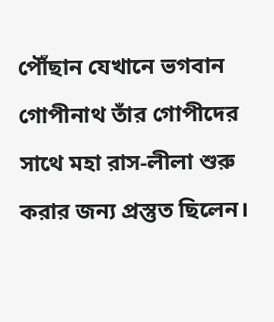পৌঁছান যেখানে ভগবান গোপীনাথ তাঁর গোপীদের সাথে মহা রাস-লীলা শুরু করার জন্য প্রস্তুত ছিলেন।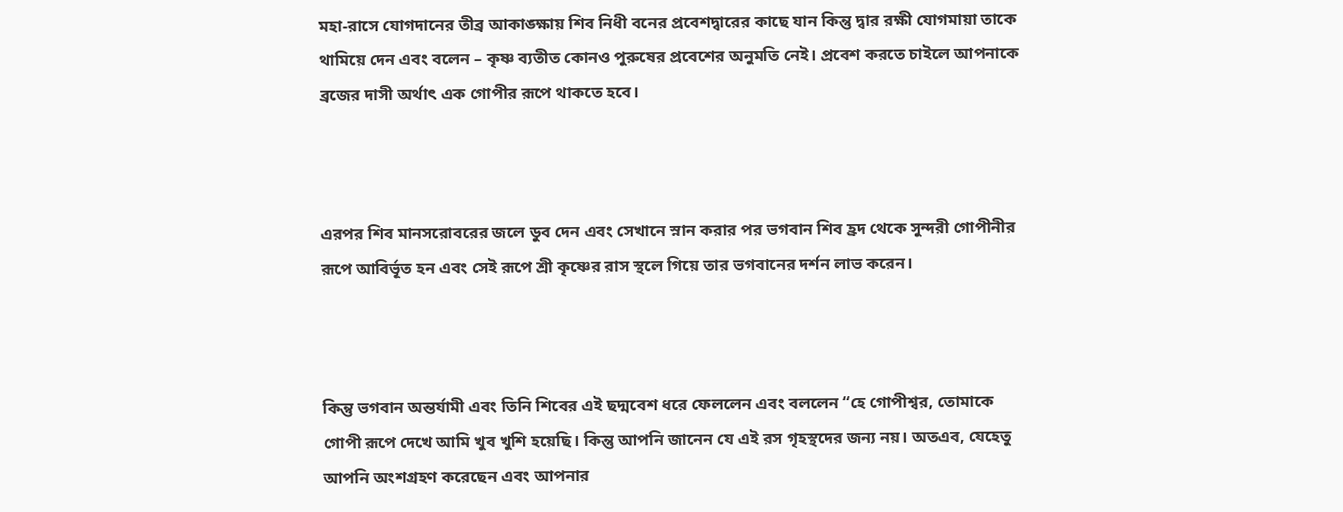মহা-রাসে যোগদানের তীব্র আকাঙ্ক্ষায় শিব নিধী বনের প্রবেশদ্বারের কাছে যান কিন্তু দ্বার রক্ষী যোগমায়া তাকে থামিয়ে দেন এবং বলেন – কৃষ্ণ ব্যতীত কোনও পুরুষের প্রবেশের অনুমতি নেই। প্রবেশ করতে চাইলে আপনাকে ব্রজের দাসী অর্থাৎ এক গোপীর রূপে থাকতে হবে।



এরপর শিব মানসরোবরের জলে ডুব দেন এবং সেখানে স্নান করার পর ভগবান শিব হ্রদ থেকে সুন্দরী গোপীনীর রূপে আবির্ভূত হন এবং সেই রূপে শ্রী কৃষ্ণের রাস স্থলে গিয়ে তার ভগবানের দর্শন লাভ করেন।



কিন্তু ভগবান অন্তর্যামী এবং তিনি শিবের এই ছদ্মবেশ ধরে ফেললেন এবং বললেন “হে গোপীশ্বর, তোমাকে গোপী রূপে দেখে আমি খুব খুশি হয়েছি। কিন্তু আপনি জানেন যে এই রস গৃহস্থদের জন্য নয়। অতএব, যেহেতু আপনি অংশগ্রহণ করেছেন এবং আপনার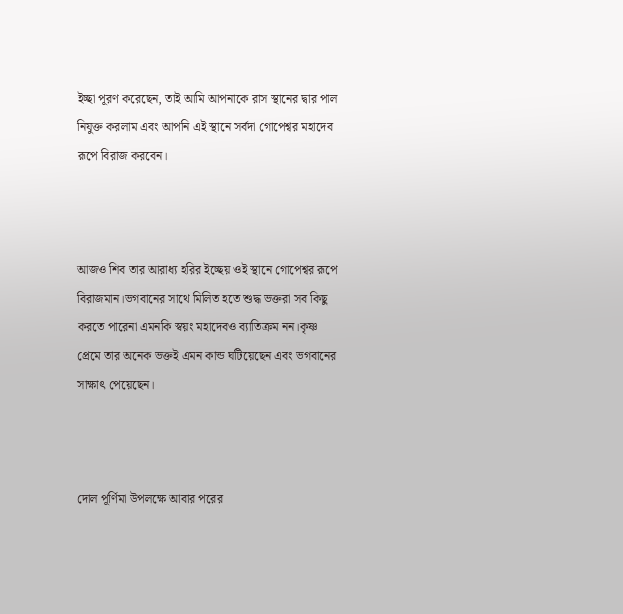ইচ্ছা পূরণ করেছেন, তাই আমি আপনাকে রাস স্থানের দ্বার পাল নিযুক্ত করলাম এবং আপনি এই স্থানে সর্বদা গোপেশ্বর মহাদেব রূপে বিরাজ করবেন।



আজও শিব তার আরাধ্য হরির ইচ্ছেয় ওই স্থানে গোপেশ্বর রূপে বিরাজমান।ভগবানের সাথে মিলিত হতে শুদ্ধ ভক্তরা সব কিছু করতে পারেনা এমনকি স্বয়ং মহাদেবও ব্যাতিক্রম নন।কৃষ্ণ প্রেমে তার অনেক ভক্তই এমন কান্ড ঘটিয়েছেন এবং ভগবানের সাক্ষাৎ পেয়েছেন।



দোল পূর্ণিমা উপলক্ষে আবার পরের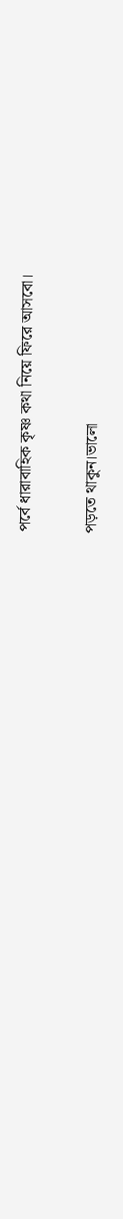পর্বে ধারাবাহিক কৃষ্ণ কথা নিয়ে ফিরে আসবো।

পড়তে থাকুন।ভালো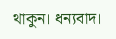থাকুন। ধন্যবাদ।